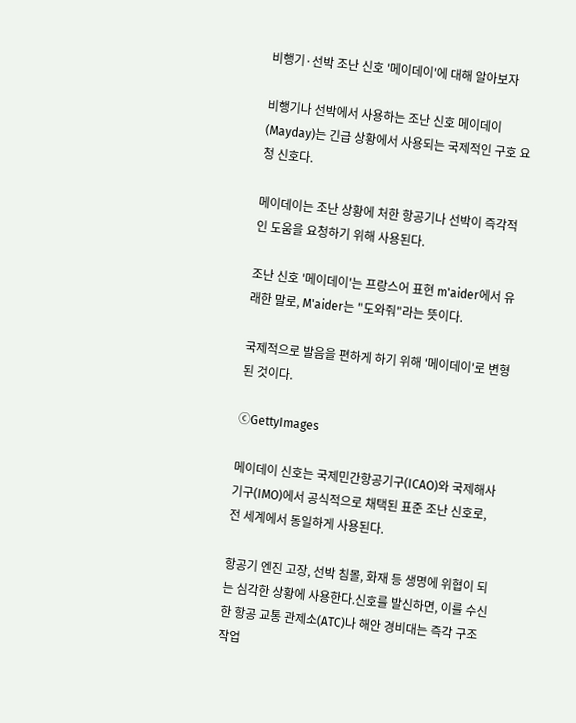비행기·선박 조난 신호 '메이데이'에 대해 알아보자

비행기나 선박에서 사용하는 조난 신호 메이데이(Mayday)는 긴급 상황에서 사용되는 국제적인 구호 요청 신호다.

메이데이는 조난 상황에 처한 항공기나 선박이 즉각적인 도움을 요청하기 위해 사용된다.

조난 신호 '메이데이'는 프랑스어 표현 m'aider에서 유래한 말로, M'aider는 "도와줘"라는 뜻이다.

국제적으로 발음을 편하게 하기 위해 '메이데이'로 변형된 것이다.

ⓒGettyImages

메이데이 신호는 국제민간항공기구(ICAO)와 국제해사기구(IMO)에서 공식적으로 채택된 표준 조난 신호로, 전 세계에서 동일하게 사용된다.

항공기 엔진 고장, 선박 침몰, 화재 등 생명에 위협이 되는 심각한 상황에 사용한다.신호를 발신하면, 이를 수신한 항공 교통 관제소(ATC)나 해안 경비대는 즉각 구조 작업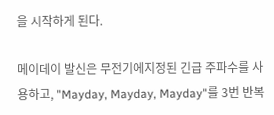을 시작하게 된다.

메이데이 발신은 무전기에지정된 긴급 주파수를 사용하고, "Mayday, Mayday, Mayday"를 3번 반복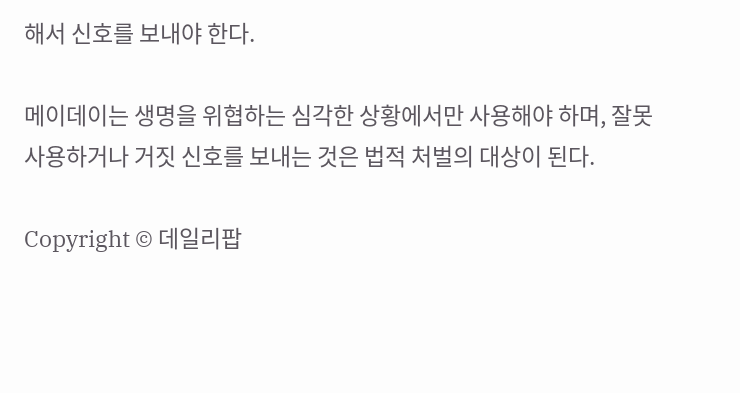해서 신호를 보내야 한다.

메이데이는 생명을 위협하는 심각한 상황에서만 사용해야 하며, 잘못 사용하거나 거짓 신호를 보내는 것은 법적 처벌의 대상이 된다.

Copyright © 데일리팝